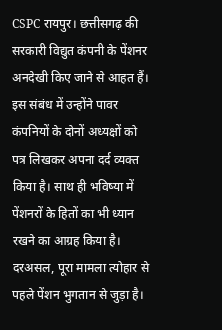CSPC रायपुर। छत्तीसगढ़ की सरकारी विद्युत कंपनी के पेंशनर अनदेखी किए जाने से आहत हैं। इस संबंध में उन्होंने पावर कंपनियों के दोनों अध्यक्षों को पत्र लिखकर अपना दर्द व्यक्त किया है। साथ ही भविष्या में पेंशनरों के हितों का भी ध्यान रखने का आग्रह किया है।
दरअसल, पूरा मामला त्योहार से पहले पेंशन भुगतान से जुड़ा है।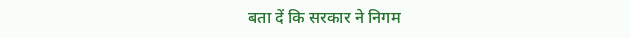बता दें कि सरकार ने निगम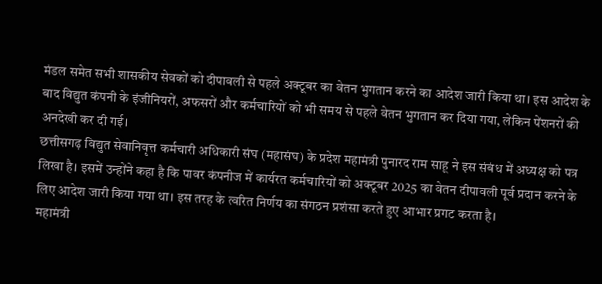मंडल समेत सभी शासकीय सेवकों को दीपावली से पहले अक्टूबर का वेतन भुगतान करने का आदेश जारी किया था। इस आदेश के बाद विद्युत कंपनी के इंजीनियरों, अफसरों और कर्मचारियों को भी समय से पहले वेतन भुगतान कर दिया गया, लेकिन पेंशनरों की अनदेखी कर दी गई।
छत्तीसगढ़ विद्युत सेवानिवृत्त कर्मचारी अधिकारी संघ (महासंघ) के प्रदेश महामंत्री पुनारद राम साहू ने इस संबंध में अध्यक्ष को पत्र लिखा है। इसमें उन्होंने कहा है कि पावर कंपनीज में कार्यरत कर्मचारियों को अक्टूबर 2025 का वेतन दीपावली पूर्व प्रदान करने के लिए आदेश जारी किया गया था। इस तरह के त्वरित निर्णय का संगठन प्रशंसा करते हुए आभार प्रगट करता है।
महामंत्री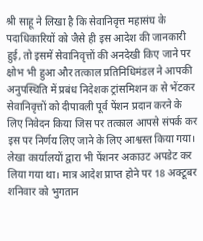श्री साहू ने लिखा है कि सेवानिवृत्त महासंघ के पदाधिकारियों को जैसे ही इस आदेश की जानकारी हुई, तो इसमें सेवानिवृत्तों की अनदेखी किए जाने पर क्षोभ भी हुआ और तत्काल प्रतिनिधिमंडल ने आपकी अनुपस्थिति में प्रबंध निदेशक ट्रांसमिशन क से भेंटकर सेवानिवृत्तों को दीपावली पूर्व पेंशन प्रदान करने के लिए निवेदन किया जिस पर तत्काल आपसे संपर्क कर इस पर निर्णय लिए जाने के लिए आश्वस्त किया गया। लेखा कार्यालयों द्वारा भी पेंशनर अकाउट अपडेट कर लिया गया था। मात्र आदेश प्राप्त होने पर 18 अक्टूबर शनिवार को भुगतान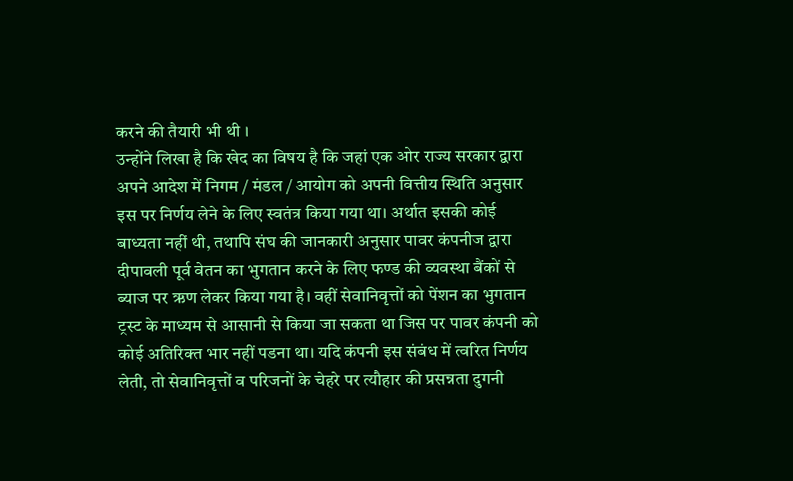करने की तैयारी भी थी ।
उन्होंने लिखा है कि खेद का विषय है कि जहां एक ओर राज्य सरकार द्वारा अपने आदेश में निगम / मंडल / आयोग को अपनी वित्तीय स्थिति अनुसार इस पर निर्णय लेने के लिए स्वतंत्र किया गया था। अर्थात इसकी कोई बाध्यता नहीं थी, तथापि संघ की जानकारी अनुसार पावर कंपनीज द्वारा दीपावली पूर्व वेतन का भुगतान करने के लिए फण्ड की व्यवस्था बैंकों से ब्याज पर ऋण लेकर किया गया है। वहीं सेवानिवृत्तों को पेंशन का भुगतान ट्रस्ट के माध्यम से आसानी से किया जा सकता था जिस पर पावर कंपनी को कोई अतिरिक्त भार नहीं पडना था। यदि कंपनी इस संबंध में त्वरित निर्णय लेती, तो सेवानिवृत्तों व परिजनों के चेहरे पर त्यौहार की प्रसन्नता दुगनी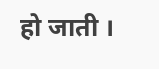हो जाती ।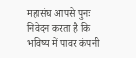महासंघ आपसे पुनः निवेदन करता है कि भविष्य में पावर कंपनी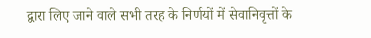द्वारा लिए जाने वाले सभी तरह के निर्णयों में सेवानिवृत्तों के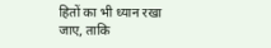हितों का भी ध्यान रखा जाए, ताकि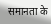समानता के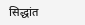सिद्धांत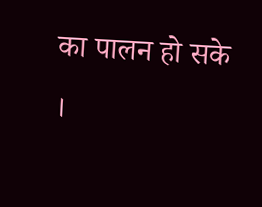का पालन हो सके ।